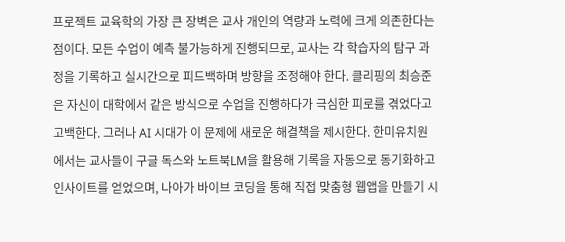프로젝트 교육학의 가장 큰 장벽은 교사 개인의 역량과 노력에 크게 의존한다는 점이다. 모든 수업이 예측 불가능하게 진행되므로, 교사는 각 학습자의 탐구 과정을 기록하고 실시간으로 피드백하며 방향을 조정해야 한다. 클리핑의 최승준은 자신이 대학에서 같은 방식으로 수업을 진행하다가 극심한 피로를 겪었다고 고백한다. 그러나 AI 시대가 이 문제에 새로운 해결책을 제시한다. 한미유치원에서는 교사들이 구글 독스와 노트북LM을 활용해 기록을 자동으로 동기화하고 인사이트를 얻었으며, 나아가 바이브 코딩을 통해 직접 맞춤형 웹앱을 만들기 시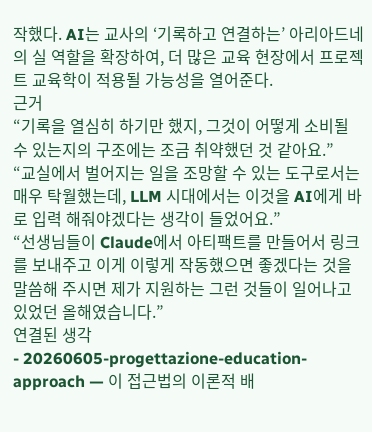작했다. AI는 교사의 ‘기록하고 연결하는’ 아리아드네의 실 역할을 확장하여, 더 많은 교육 현장에서 프로젝트 교육학이 적용될 가능성을 열어준다.
근거
“기록을 열심히 하기만 했지, 그것이 어떻게 소비될 수 있는지의 구조에는 조금 취약했던 것 같아요.”
“교실에서 벌어지는 일을 조망할 수 있는 도구로서는 매우 탁월했는데, LLM 시대에서는 이것을 AI에게 바로 입력 해줘야겠다는 생각이 들었어요.”
“선생님들이 Claude에서 아티팩트를 만들어서 링크를 보내주고 이게 이렇게 작동했으면 좋겠다는 것을 말씀해 주시면 제가 지원하는 그런 것들이 일어나고 있었던 올해였습니다.”
연결된 생각
- 20260605-progettazione-education-approach — 이 접근법의 이론적 배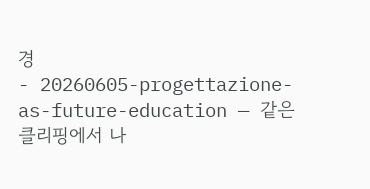경
- 20260605-progettazione-as-future-education — 같은 클리핑에서 나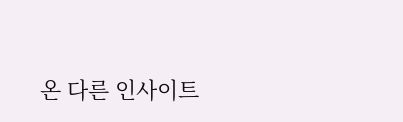온 다른 인사이트